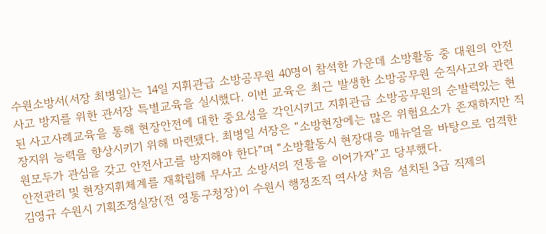수원소방서(서장 최병일)는 14일 지휘관급 소방공무원 40명이 참석한 가운데 소방활동 중 대원의 안전사고 방지를 위한 관서장 특별교육을 실시했다. 이번 교육은 최근 발생한 소방공무원 순직사고와 관련된 사고사례교육을 통해 현장안전에 대한 중요성을 각인시키고 지휘관급 소방공무원의 순발력있는 현장지위 능력을 향상시키기 위해 마련됐다. 최병일 서장은 “소방현장에는 많은 위험요소가 존재하지만 직원모두가 관심을 갖고 안전사고를 방지해야 한다”며 “소방활동시 현장대응 매뉴얼을 바탕으로 엄격한 안전관리 및 현장지휘체계를 재확립해 무사고 소방서의 전통을 이어가자”고 당부했다.
김영규 수원시 기획조정실장(전 영통구청장)이 수원시 행정조직 역사상 처음 설치된 3급 직제의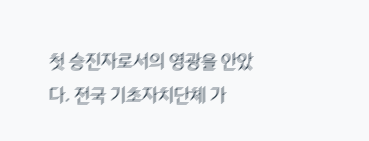첫 승진자로서의 영광을 안았다. 전국 기초자치단체 가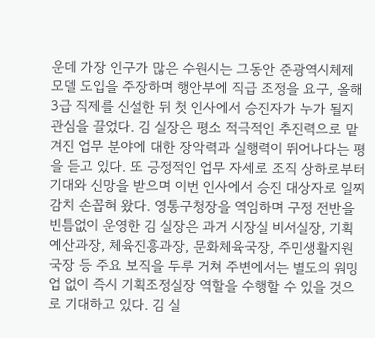운데 가장 인구가 많은 수원시는 그동안 준광역시체제 모델 도입을 주장하며 행안부에 직급 조정을 요구, 올해 3급 직제를 신설한 뒤 첫 인사에서 승진자가 누가 될지 관심을 끌었다. 김 실장은 평소 적극적인 추진력으로 맡겨진 업무 분야에 대한 장악력과 실행력이 뛰어나다는 평을 듣고 있다. 또 긍정적인 업무 자세로 조직 상하로부터 기대와 신망을 받으며 이번 인사에서 승진 대상자로 일찌감치 손꼽혀 왔다. 영통구청장을 역임하며 구정 전반을 빈틈없이 운영한 김 실장은 과거 시장실 비서실장, 기획예산과장, 체육진흥과장, 문화체육국장, 주민생활지원국장 등 주요 보직을 두루 거쳐 주변에서는 별도의 워밍업 없이 즉시 기획조정실장 역할을 수행할 수 있을 것으로 기대하고 있다. 김 실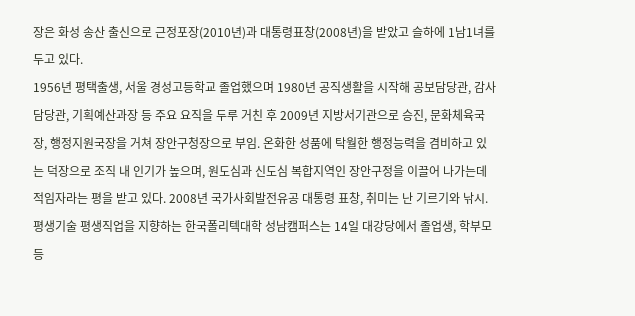장은 화성 송산 출신으로 근정포장(2010년)과 대통령표창(2008년)을 받았고 슬하에 1남1녀를 두고 있다.
1956년 평택출생, 서울 경성고등학교 졸업했으며 1980년 공직생활을 시작해 공보담당관, 감사담당관, 기획예산과장 등 주요 요직을 두루 거친 후 2009년 지방서기관으로 승진, 문화체육국장, 행정지원국장을 거쳐 장안구청장으로 부임. 온화한 성품에 탁월한 행정능력을 겸비하고 있는 덕장으로 조직 내 인기가 높으며, 원도심과 신도심 복합지역인 장안구정을 이끌어 나가는데 적임자라는 평을 받고 있다. 2008년 국가사회발전유공 대통령 표창, 취미는 난 기르기와 낚시.
평생기술 평생직업을 지향하는 한국폴리텍대학 성남캠퍼스는 14일 대강당에서 졸업생, 학부모 등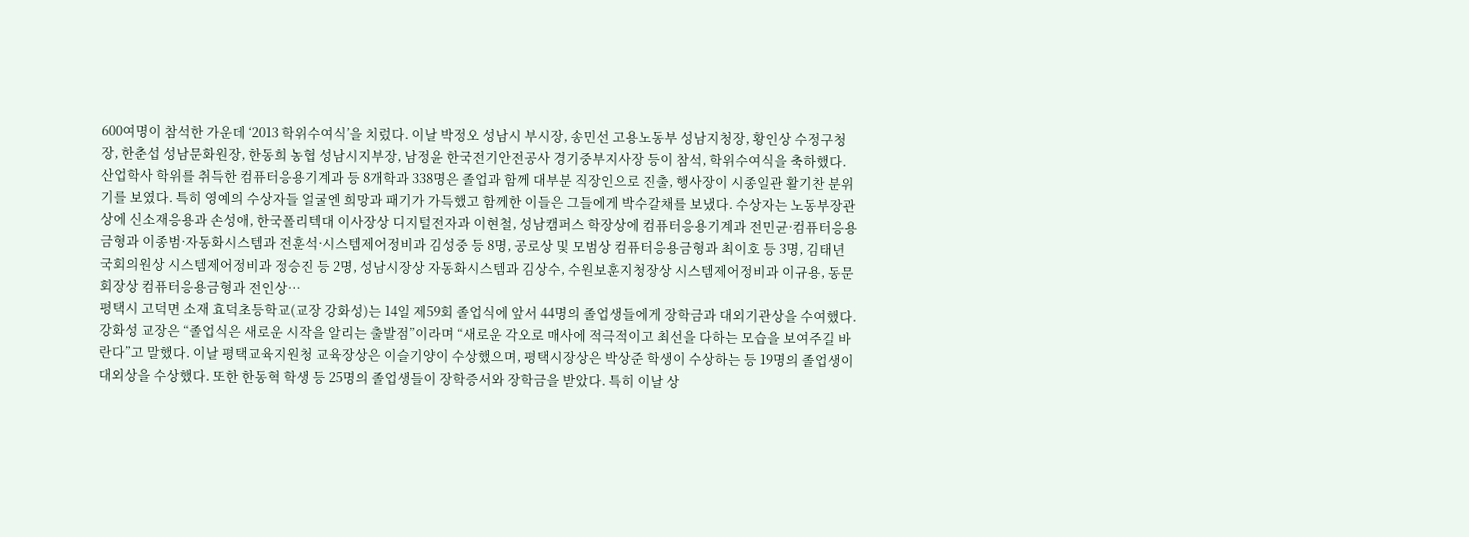600여명이 참석한 가운데 ‘2013 학위수여식’을 치렀다. 이날 박정오 성남시 부시장, 송민선 고용노동부 성남지청장, 황인상 수정구청장, 한춘섭 성남문화원장, 한동희 농협 성남시지부장, 남정윤 한국전기안전공사 경기중부지사장 등이 참석, 학위수여식을 축하했다. 산업학사 학위를 취득한 컴퓨터응용기계과 등 8개학과 338명은 졸업과 함께 대부분 직장인으로 진출, 행사장이 시종일관 활기찬 분위기를 보였다. 특히 영예의 수상자들 얼굴엔 희망과 패기가 가득했고 함께한 이들은 그들에게 박수갈채를 보냈다. 수상자는 노동부장관상에 신소재응용과 손성애, 한국폴리텍대 이사장상 디지털전자과 이현철, 성남캠퍼스 학장상에 컴퓨터응용기계과 전민균·컴퓨터응용금형과 이종범·자동화시스템과 전훈석·시스템제어정비과 김성중 등 8명, 공로상 및 모범상 컴퓨터응용금형과 최이호 등 3명, 김태년 국회의원상 시스템제어정비과 정승진 등 2명, 성남시장상 자동화시스템과 김상수, 수원보훈지청장상 시스템제어정비과 이규용, 동문회장상 컴퓨터응용금형과 전인상…
평택시 고덕면 소재 효덕초등학교(교장 강화성)는 14일 제59회 졸업식에 앞서 44명의 졸업생들에게 장학금과 대외기관상을 수여했다. 강화성 교장은 “졸업식은 새로운 시작을 알리는 출발점”이라며 “새로운 각오로 매사에 적극적이고 최선을 다하는 모습을 보여주길 바란다”고 말했다. 이날 평택교육지원청 교육장상은 이슬기양이 수상했으며, 평택시장상은 박상준 학생이 수상하는 등 19명의 졸업생이 대외상을 수상했다. 또한 한동혁 학생 등 25명의 졸업생들이 장학증서와 장학금을 받았다. 특히 이날 상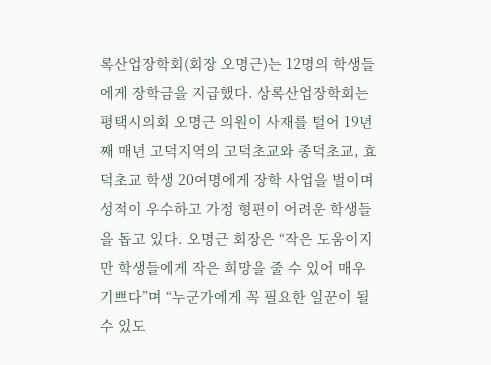록산업장학회(회장 오명근)는 12명의 학생들에게 장학금을 지급했다. 상록산업장학회는 평택시의회 오명근 의원이 사재를 털어 19년째 매년 고덕지역의 고덕초교와 종덕초교, 효덕초교 학생 20여명에게 장학 사업을 벌이며 성적이 우수하고 가정 형편이 어려운 학생들을 돕고 있다. 오명근 회장은 “작은 도움이지만 학생들에게 작은 희망을 줄 수 있어 매우 기쁘다”며 “누군가에게 꼭 필요한 일꾼이 될 수 있도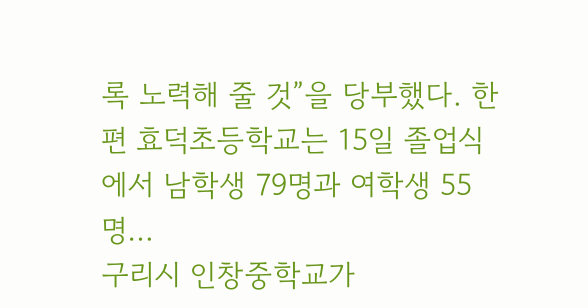록 노력해 줄 것”을 당부했다. 한편 효덕초등학교는 15일 졸업식에서 남학생 79명과 여학생 55명…
구리시 인창중학교가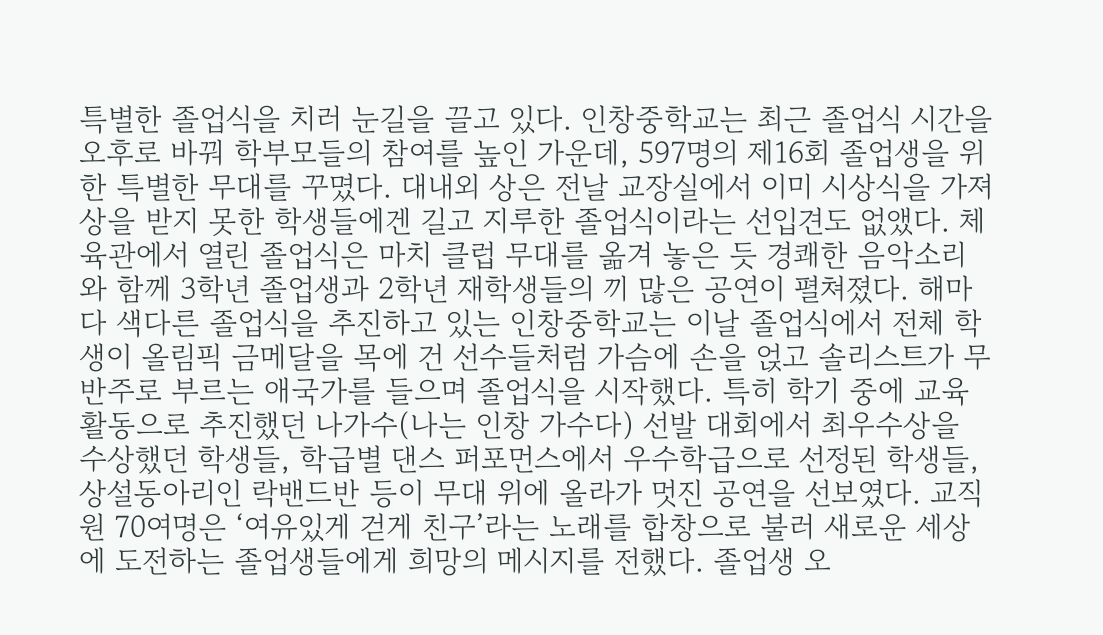특별한 졸업식을 치러 눈길을 끌고 있다. 인창중학교는 최근 졸업식 시간을 오후로 바꿔 학부모들의 참여를 높인 가운데, 597명의 제16회 졸업생을 위한 특별한 무대를 꾸몄다. 대내외 상은 전날 교장실에서 이미 시상식을 가져 상을 받지 못한 학생들에겐 길고 지루한 졸업식이라는 선입견도 없앴다. 체육관에서 열린 졸업식은 마치 클럽 무대를 옮겨 놓은 듯 경쾌한 음악소리와 함께 3학년 졸업생과 2학년 재학생들의 끼 많은 공연이 펼쳐졌다. 해마다 색다른 졸업식을 추진하고 있는 인창중학교는 이날 졸업식에서 전체 학생이 올림픽 금메달을 목에 건 선수들처럼 가슴에 손을 얹고 솔리스트가 무반주로 부르는 애국가를 들으며 졸업식을 시작했다. 특히 학기 중에 교육활동으로 추진했던 나가수(나는 인창 가수다) 선발 대회에서 최우수상을 수상했던 학생들, 학급별 댄스 퍼포먼스에서 우수학급으로 선정된 학생들, 상설동아리인 락밴드반 등이 무대 위에 올라가 멋진 공연을 선보였다. 교직원 70여명은 ‘여유있게 걷게 친구’라는 노래를 합창으로 불러 새로운 세상에 도전하는 졸업생들에게 희망의 메시지를 전했다. 졸업생 오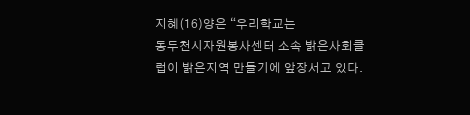지혜(16)양은 “우리학교는
동두천시자원봉사센터 소속 밝은사회클럽이 밝은지역 만들기에 앞장서고 있다.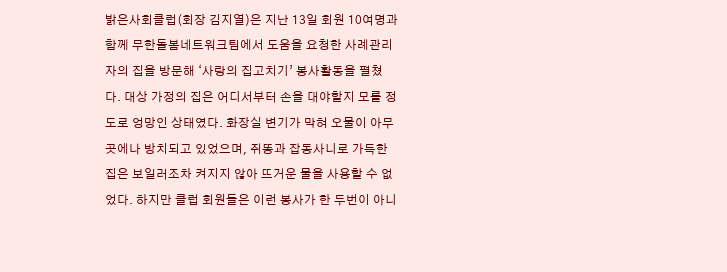밝은사회클럽(회장 김지열)은 지난 13일 회원 10여명과 함께 무한돌봄네트워크팀에서 도움을 요청한 사례관리자의 집을 방문해 ‘사랑의 집고치기’ 봉사활동을 펼쳤다. 대상 가정의 집은 어디서부터 손을 대야할지 모를 정도로 엉망인 상태였다. 화장실 변기가 막혀 오물이 아무곳에나 방치되고 있었으며, 쥐똥과 잡동사니로 가득한 집은 보일러조차 켜지지 않아 뜨거운 물을 사용할 수 없었다. 하지만 클럽 회원들은 이런 봉사가 한 두번이 아니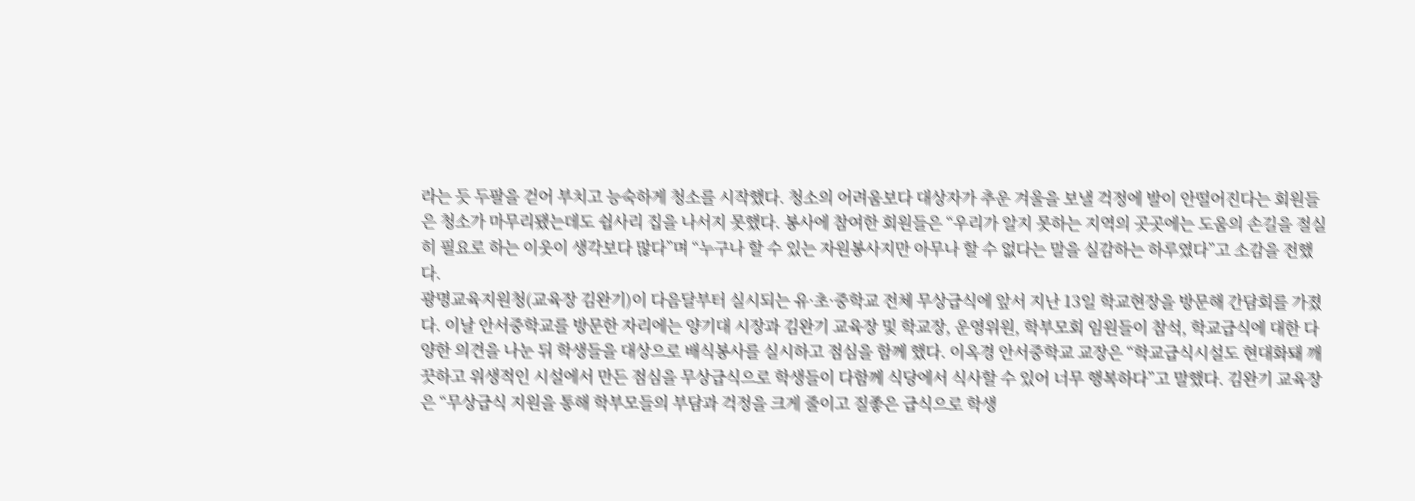라는 듯 두팔을 걷어 부치고 능숙하게 청소를 시작했다. 청소의 어려움보다 대상자가 추운 겨울을 보낼 걱정에 발이 안떨어진다는 회원들은 청소가 마무리됐는데도 쉽사리 집을 나서지 못했다. 봉사에 참여한 회원들은 “우리가 알지 못하는 지역의 곳곳에는 도움의 손길을 절실히 필요로 하는 이웃이 생각보다 많다”며 “누구나 할 수 있는 자원봉사지만 아무나 할 수 없다는 말을 실감하는 하루였다”고 소감을 전했다.
광명교육지원청(교육장 김완기)이 다음달부터 실시되는 유·초·중학교 전체 무상급식에 앞서 지난 13일 학교현장을 방문해 간담회를 가졌다. 이날 안서중학교를 방문한 자리에는 양기대 시장과 김완기 교육장 및 학교장, 운영위원, 학부모회 임원들이 참석, 학교급식에 대한 다양한 의견을 나눈 뒤 학생들을 대상으로 배식봉사를 실시하고 점심을 함께 했다. 이옥경 안서중학교 교장은 “학교급식시설도 현대화돼 깨끗하고 위생적인 시설에서 만든 점심을 무상급식으로 학생들이 다함께 식당에서 식사할 수 있어 너무 행복하다”고 말했다. 김완기 교육장은 “무상급식 지원을 통해 학부모들의 부담과 걱정을 크게 줄이고 질좋은 급식으로 학생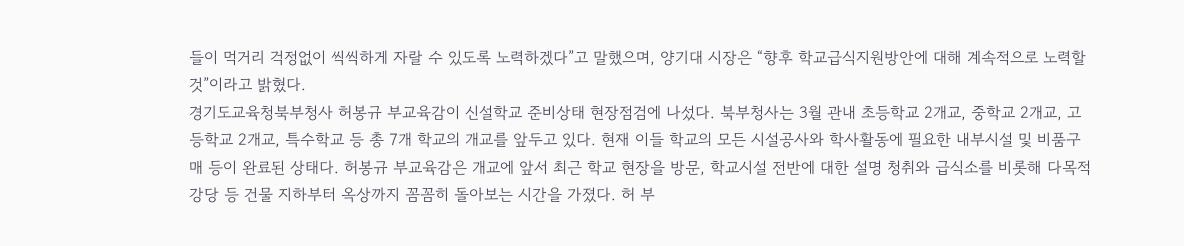들이 먹거리 걱정없이 씩씩하게 자랄 수 있도록 노력하겠다”고 말했으며, 양기대 시장은 “향후 학교급식지원방안에 대해 계속적으로 노력할 것”이라고 밝혔다.
경기도교육청북부청사 허봉규 부교육감이 신설학교 준비상태 현장점검에 나섰다. 북부청사는 3월 관내 초등학교 2개교, 중학교 2개교, 고등학교 2개교, 특수학교 등 총 7개 학교의 개교를 앞두고 있다. 현재 이들 학교의 모든 시설공사와 학사활동에 필요한 내부시설 및 비품구매 등이 완료된 상태다. 허봉규 부교육감은 개교에 앞서 최근 학교 현장을 방문, 학교시설 전반에 대한 설명 청취와 급식소를 비롯해 다목적 강당 등 건물 지하부터 옥상까지 꼼꼼히 돌아보는 시간을 가졌다. 허 부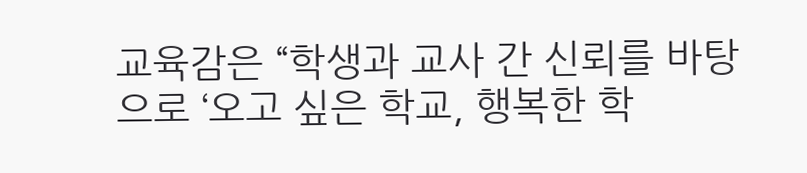교육감은 “학생과 교사 간 신뢰를 바탕으로 ‘오고 싶은 학교, 행복한 학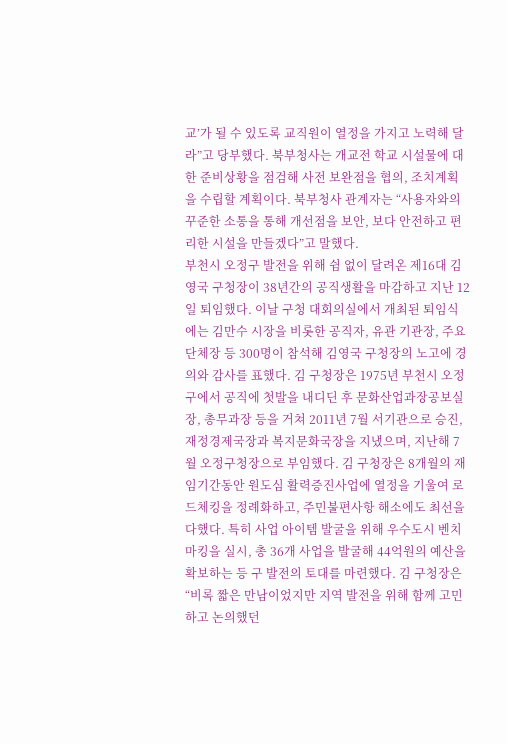교’가 될 수 있도록 교직원이 열정을 가지고 노력해 달라”고 당부했다. 북부청사는 개교전 학교 시설물에 대한 준비상황을 점검해 사전 보완점을 협의, 조치계획을 수립할 계획이다. 북부청사 관계자는 “사용자와의 꾸준한 소통을 통해 개선점을 보안, 보다 안전하고 편리한 시설을 만들겠다”고 말했다.
부천시 오정구 발전을 위해 쉼 없이 달려온 제16대 김영국 구청장이 38년간의 공직생활을 마감하고 지난 12일 퇴임했다. 이날 구청 대회의실에서 개최된 퇴임식에는 김만수 시장을 비롯한 공직자, 유관 기관장, 주요 단체장 등 300명이 참석해 김영국 구청장의 노고에 경의와 감사를 표했다. 김 구청장은 1975년 부천시 오정구에서 공직에 첫발을 내디딘 후 문화산업과장공보실장, 총무과장 등을 거쳐 2011년 7월 서기관으로 승진, 재정경제국장과 복지문화국장을 지냈으며, 지난해 7월 오정구청장으로 부임했다. 김 구청장은 8개월의 재임기간동안 원도심 활력증진사업에 열정을 기울여 로드체킹을 정례화하고, 주민불편사항 해소에도 최선을 다했다. 특히 사업 아이템 발굴을 위해 우수도시 벤치마킹을 실시, 총 36개 사업을 발굴해 44억원의 예산을 확보하는 등 구 발전의 토대를 마련했다. 김 구청장은 “비록 짧은 만남이었지만 지역 발전을 위해 함께 고민하고 논의했던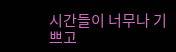시간들이 너무나 기쁘고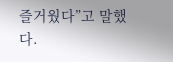즐거웠다”고 말했다.